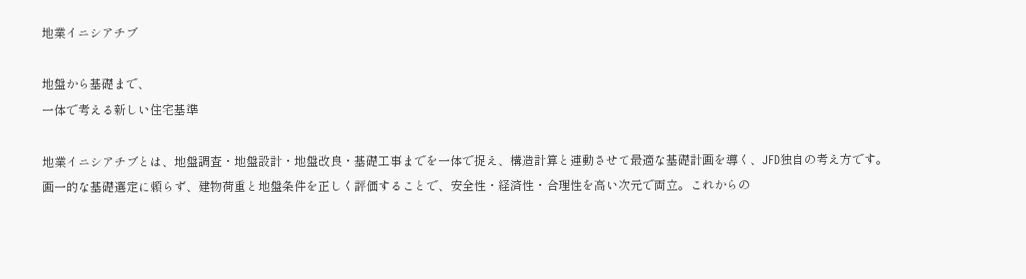地業イニシアチブ

地盤から基礎まで、
一体で考える新しい住宅基準

地業イニシアチブとは、地盤調査・地盤設計・地盤改良・基礎工事までを一体で捉え、構造計算と連動させて最適な基礎計画を導く、JFD独自の考え方です。
画一的な基礎選定に頼らず、建物荷重と地盤条件を正しく評価することで、安全性・経済性・合理性を高い次元で両立。これからの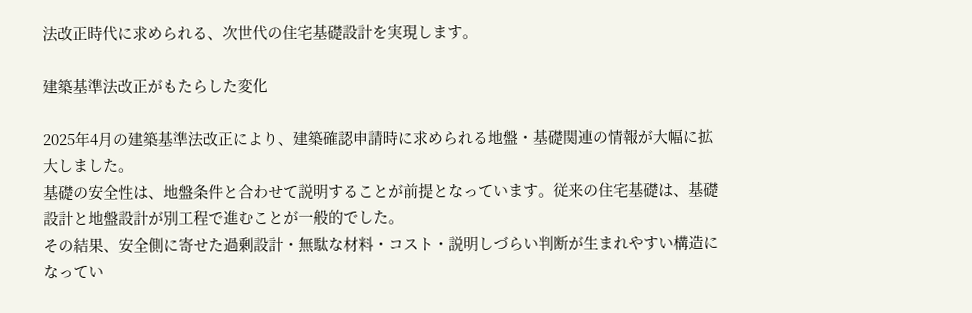法改正時代に求められる、次世代の住宅基礎設計を実現します。

建築基準法改正がもたらした変化

2025年4月の建築基準法改正により、建築確認申請時に求められる地盤・基礎関連の情報が大幅に拡大しました。
基礎の安全性は、地盤条件と合わせて説明することが前提となっています。従来の住宅基礎は、基礎設計と地盤設計が別工程で進むことが一般的でした。
その結果、安全側に寄せた過剰設計・無駄な材料・コスト・説明しづらい判断が生まれやすい構造になってい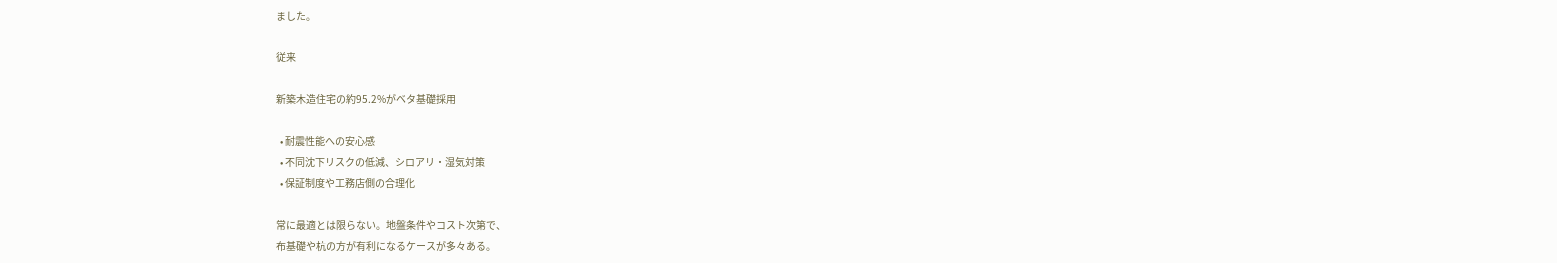ました。

従来

新築木造住宅の約95.2%がベタ基礎採用

  • 耐震性能への安心感
  • 不同沈下リスクの低減、シロアリ・湿気対策
  • 保証制度や工務店側の合理化

常に最適とは限らない。地盤条件やコスト次第で、
布基礎や杭の方が有利になるケースが多々ある。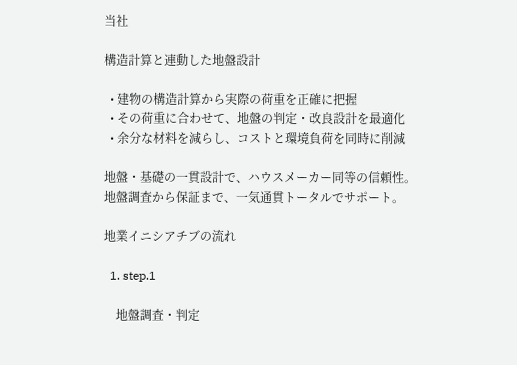当社

構造計算と連動した地盤設計

  • 建物の構造計算から実際の荷重を正確に把握
  • その荷重に合わせて、地盤の判定・改良設計を最適化
  • 余分な材料を減らし、コストと環境負荷を同時に削減

地盤・基礎の一貫設計で、ハウスメーカー同等の信頼性。
地盤調査から保証まで、一気通貫トータルでサポート。

地業イニシアチブの流れ

  1. step.1

    地盤調査・判定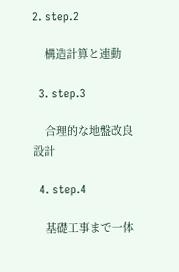2. step.2

    構造計算と連動

  3. step.3

    合理的な地盤改良設計

  4. step.4

    基礎工事まで一体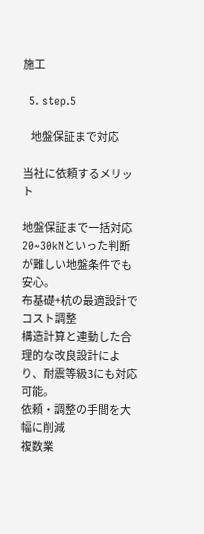施工

  5. step.5

    地盤保証まで対応

当社に依頼するメリット

地盤保証まで一括対応
20~30kNといった判断が難しい地盤条件でも安心。
布基礎+杭の最適設計でコスト調整
構造計算と連動した合理的な改良設計により、耐震等級3にも対応可能。
依頼・調整の手間を大幅に削減
複数業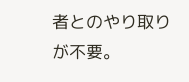者とのやり取りが不要。